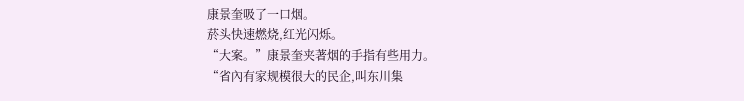康景奎吸了一口烟。
菸头快速燃烧,红光闪烁。
“大案。”康景奎夹著烟的手指有些用力。
“省內有家规模很大的民企,叫东川集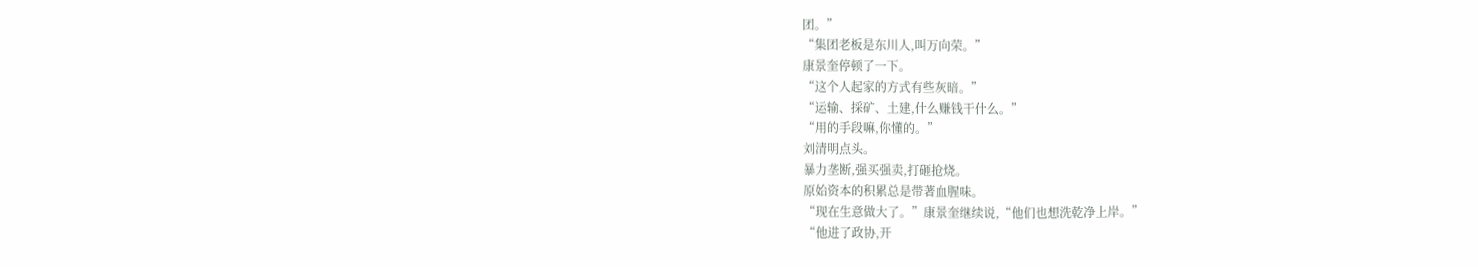团。”
“集团老板是东川人,叫万向荣。”
康景奎停顿了一下。
“这个人起家的方式有些灰暗。”
“运输、採矿、土建,什么赚钱干什么。”
“用的手段嘛,你懂的。”
刘清明点头。
暴力垄断,强买强卖,打砸抢烧。
原始资本的积累总是带著血腥味。
“现在生意做大了。”康景奎继续说,“他们也想洗乾净上岸。”
“他进了政协,开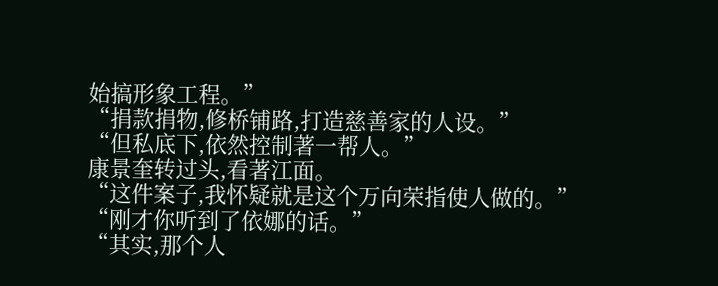始搞形象工程。”
“捐款捐物,修桥铺路,打造慈善家的人设。”
“但私底下,依然控制著一帮人。”
康景奎转过头,看著江面。
“这件案子,我怀疑就是这个万向荣指使人做的。”
“刚才你听到了依娜的话。”
“其实,那个人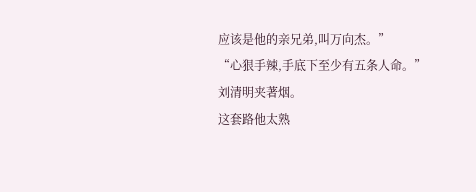应该是他的亲兄弟,叫万向杰。”
“心狠手辣,手底下至少有五条人命。”
刘清明夹著烟。
这套路他太熟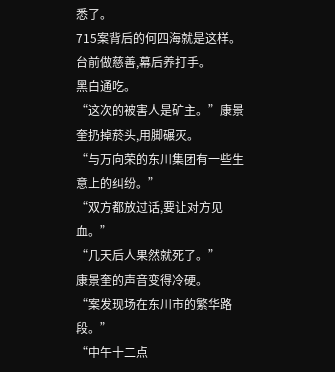悉了。
715案背后的何四海就是这样。
台前做慈善,幕后养打手。
黑白通吃。
“这次的被害人是矿主。”康景奎扔掉菸头,用脚碾灭。
“与万向荣的东川集团有一些生意上的纠纷。”
“双方都放过话,要让对方见血。”
“几天后人果然就死了。”
康景奎的声音变得冷硬。
“案发现场在东川市的繁华路段。”
“中午十二点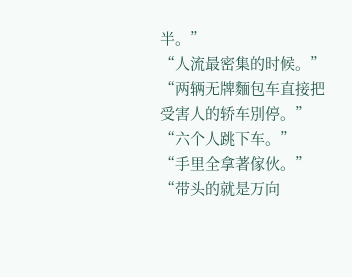半。”
“人流最密集的时候。”
“两辆无牌麵包车直接把受害人的轿车別停。”
“六个人跳下车。”
“手里全拿著傢伙。”
“带头的就是万向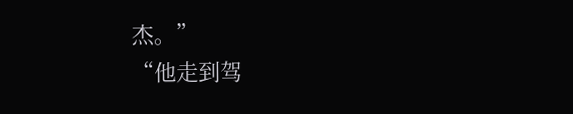杰。”
“他走到驾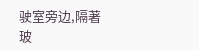驶室旁边,隔著玻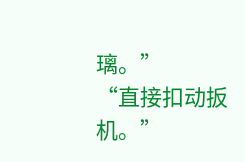璃。”
“直接扣动扳机。”